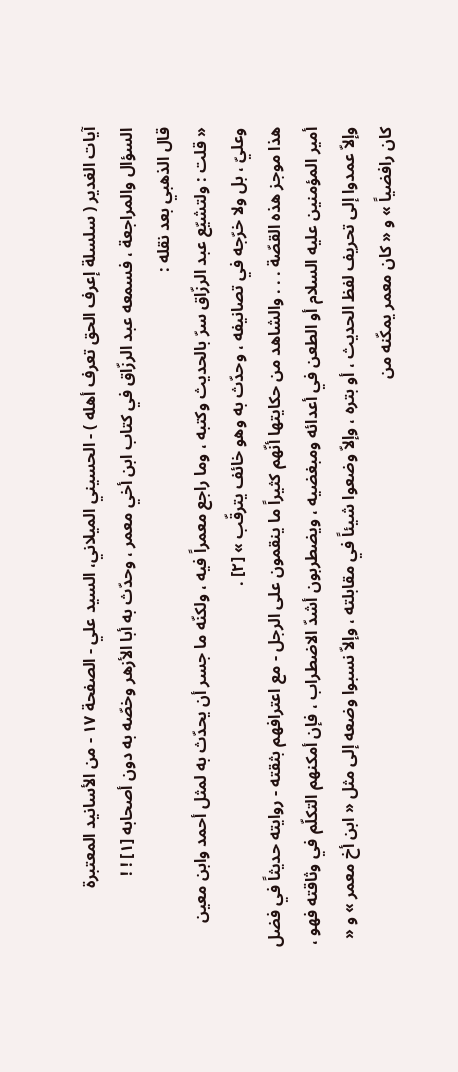آيات الغدير ( سلسلة إعرف الحق تعرف أهله ) - الحسيني الميلاني، السيد علي - الصفحة ١٧ - من الأسانيد المعتبرة
السؤال والمراجعة ، فسمعه عبد الرزّاق في كتاب ابن أخي معمر ، وحدّث به أبا الأزهر وخصّه به دون أصحابه [١] ! !
قال الذهبي بعد نقله :
« قلت : ولتشيّع عبد الرزّاق سرّ بالحديث وكتبه ، وما راجع معمراً فيه ، ولكنّه ما جسر أن يحدّث به لمثل أحمد وابن معين وعليّ ، بل ولا خرّجه في تصانيفه ، وحدّث به وهو خائف يترقّب » [٢] .
هذا موجز هذه القصّة . . . والشاهد من حكايتها أنّهم كثيراً ما ينقمون على الرجل - مع اعترافهم بثقته - روايته حديثاً في فضل أمير المؤمنين عليه السلام أو الطعن في أعدائه ومبغضيه ، ويضطربون أشدّ الاضطراب ، فإن أمكنهم التكلّم في وثاقته فهو ، وإلاّ عمدوا إلى تحريف لفظ الحديث ، أو بتره ، وإلاّ وضعوا شيئاً في مقابلته ، وإلاّ نسبوا وضعه إلى مثل « ابن أخ معمر » و « كان رافضياً » و « كان معمر يمكّنه من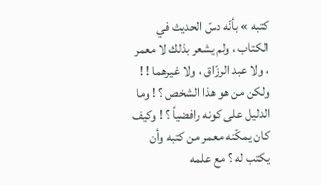كتبه » بأنّه دسّ الحديث في الكتاب ، ولم يشعر بذلك لا معمر ، ولا عبد الرزّاق ، ولا غيرهما ! !
ولكن من هو هذا الشخص ؟ ! وما الدليل على كونه رافضياً ؟ ! وكيف كان يمكّنه معمر من كتبه وأن يكتب له ؟ مع علمه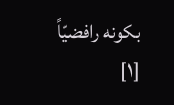بكونه رافضيّاً
[١]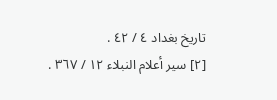تاريخ بغداد ٤ / ٤٢ .
[٢] سير أعلام النبلاء ١٢ / ٣٦٧ .